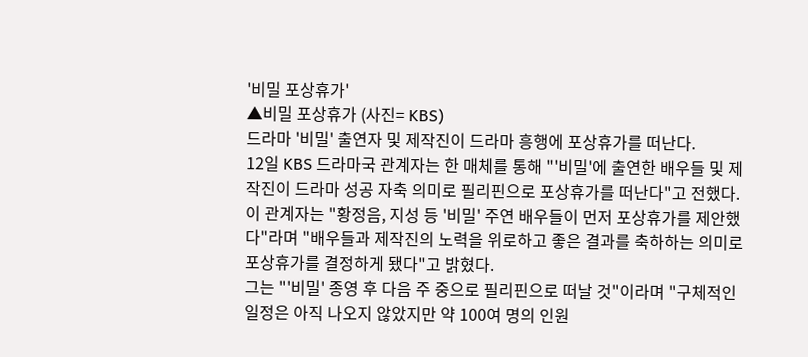'비밀 포상휴가'
▲비밀 포상휴가 (사진= KBS)
드라마 '비밀' 출연자 및 제작진이 드라마 흥행에 포상휴가를 떠난다.
12일 KBS 드라마국 관계자는 한 매체를 통해 "'비밀'에 출연한 배우들 및 제작진이 드라마 성공 자축 의미로 필리핀으로 포상휴가를 떠난다"고 전했다.
이 관계자는 "황정음, 지성 등 '비밀' 주연 배우들이 먼저 포상휴가를 제안했다"라며 "배우들과 제작진의 노력을 위로하고 좋은 결과를 축하하는 의미로 포상휴가를 결정하게 됐다"고 밝혔다.
그는 "'비밀' 종영 후 다음 주 중으로 필리핀으로 떠날 것"이라며 "구체적인 일정은 아직 나오지 않았지만 약 100여 명의 인원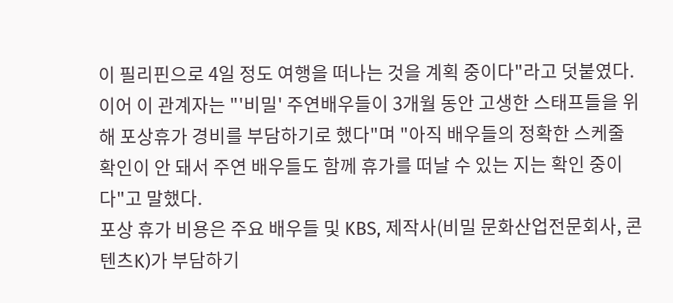이 필리핀으로 4일 정도 여행을 떠나는 것을 계획 중이다"라고 덧붙였다.
이어 이 관계자는 "'비밀' 주연배우들이 3개월 동안 고생한 스태프들을 위해 포상휴가 경비를 부담하기로 했다"며 "아직 배우들의 정확한 스케줄 확인이 안 돼서 주연 배우들도 함께 휴가를 떠날 수 있는 지는 확인 중이다"고 말했다.
포상 휴가 비용은 주요 배우들 및 KBS, 제작사(비밀 문화산업전문회사, 콘텐츠K)가 부담하기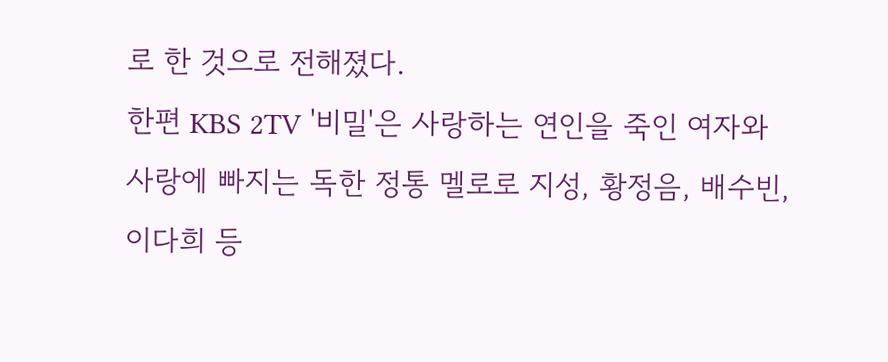로 한 것으로 전해졌다.
한편 KBS 2TV '비밀'은 사랑하는 연인을 죽인 여자와 사랑에 빠지는 독한 정통 멜로로 지성, 황정음, 배수빈, 이다희 등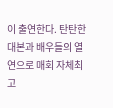이 출연한다. 탄탄한 대본과 배우들의 열연으로 매회 자체최고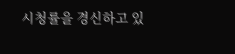시청률을 경신하고 있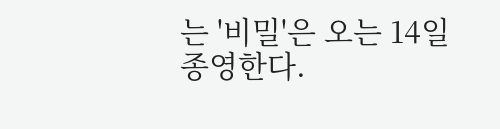는 '비밀'은 오는 14일 종영한다.